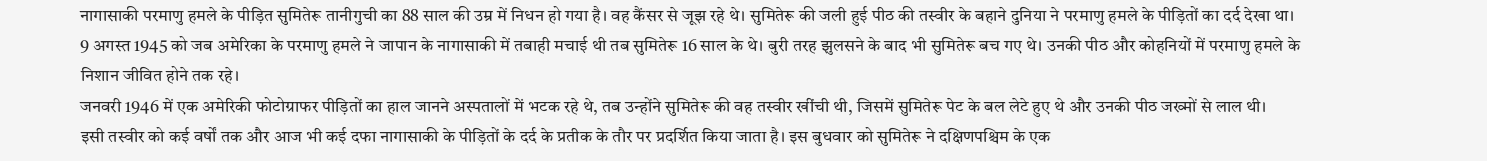नागासाकी परमाणु हमले के पीड़ित सुमितेरू तानीगुची का 88 साल की उम्र में निधन हो गया है। वह कैंसर से जूझ रहे थे। सुमितेरू की जली हुई पीठ की तस्वीर के बहाने दुनिया ने परमाणु हमले के पीड़ितों का दर्द देखा था।
9 अगस्त 1945 को जब अमेरिका के परमाणु हमले ने जापान के नागासाकी में तबाही मचाई थी तब सुमितेरू 16 साल के थे। बुरी तरह झुलसने के बाद भी सुमितेरू बच गए थे। उनकी पीठ और कोहनियों में परमाणु हमले के निशान जीवित होने तक रहे।
जनवरी 1946 में एक अमेरिकी फोटोग्राफर पीड़ितों का हाल जानने अस्पतालों में भटक रहे थे, तब उन्होंने सुमितेरू की वह तस्वीर खींची थी, जिसमें सुमितेरू पेट के बल लेटे हुए थे और उनकी पीठ जख्मों से लाल थी।
इसी तस्वीर को कई वर्षों तक और आज भी कई दफा नागासाकी के पीड़ितों के दर्द के प्रतीक के तौर पर प्रदर्शित किया जाता है। इस बुधवार को सुमितेरू ने दक्षिणपश्चिम के एक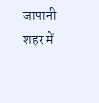जापानी शहर में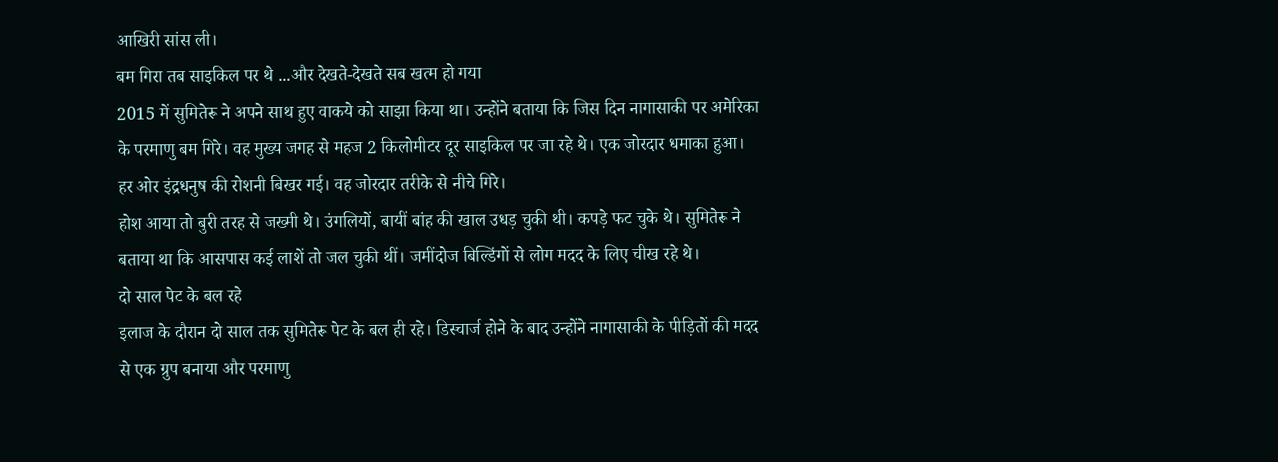आखिरी सांस ली।
बम गिरा तब साइकिल पर थे ...और देखते-देखते सब खत्म हो गया
2015 में सुमितेरू ने अपने साथ हुए वाकये को साझा किया था। उन्होंने बताया कि जिस दिन नागासाकी पर अमेरिका के परमाणु बम गिरे। वह मुख्य जगह से महज 2 किलोमीटर दूर साइकिल पर जा रहे थे। एक जोरदार धमाका हुआ। हर ओर इंद्रधनुष की रोशनी बिखर गई। वह जोरदार तरीके से नीचे गिरे।
होश आया तो बुरी तरह से जख्मी थे। उंगलियों, बायीं बांह की खाल उधड़ चुकी थी। कपड़े फट चुके थे। सुमितेरू ने बताया था कि आसपास कई लाशें तो जल चुकी थीं। जमींदोज बिल्डिंगों से लोग मदद के लिए चीख रहे थे।
दो साल पेट के बल रहे
इलाज के दौरान दो साल तक सुमितेरू पेट के बल ही रहे। डिस्चार्ज होने के बाद उन्होंने नागासाकी के पीड़ितों की मदद से एक ग्रुप बनाया और परमाणु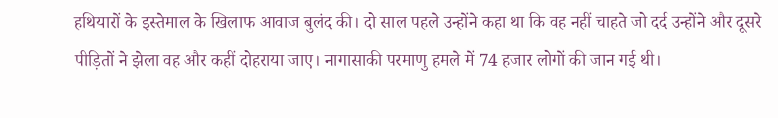हथियारों के इस्तेमाल के खिलाफ आवाज बुलंद की। दो साल पहले उन्होंने कहा था कि वह नहीं चाहते जो दर्द उन्होंने और दूसरे पीड़ितों ने झेला वह और कहीं दोहराया जाए। नागासाकी परमाणु हमले में 74 हजार लोगों की जान गई थी।